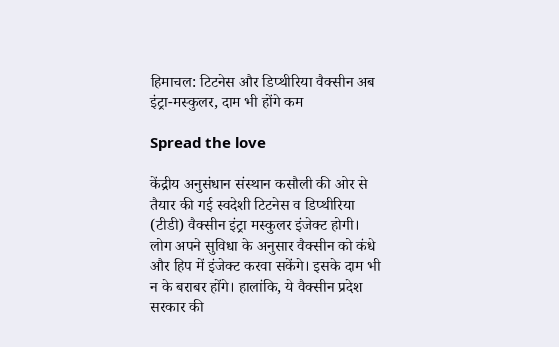हिमाचल: टिटनेस और डिप्थीरिया वैक्सीन अब इंट्रा-मस्कुलर, दाम भी होंगे कम

Spread the love

केंद्रीय अनुसंधान संस्थान कसौली की ओर से तैयार की गई स्वदेशी टिटनेस व डिप्थीरिया (टीडी) वैक्सीन इंट्रा मस्कुलर इंजेक्ट होगी। लोग अपने सुविधा के अनुसार वैक्सीन को कंधे और हिप में इंजेक्ट करवा सकेंगे। इसके दाम भी न के बराबर होंगे। हालांकि, ये वैक्सीन प्रदेश सरकार की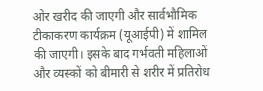ओर खरीद की जाएगी और सार्वभौमिक टीकाकरण कार्यक्रम (यूआईपी) में शामिल की जाएगी। इसके बाद गर्भवती महिलाओं और व्यस्कों को बीमारी से शरीर में प्रतिरोध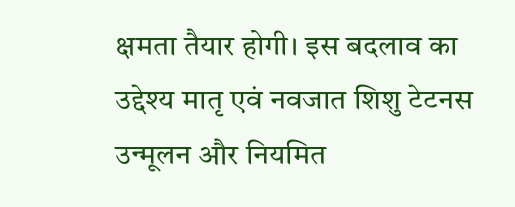क्षमता तैयार होगी। इस बदलाव का उद्देश्य मातृ एवं नवजात शिशु टेटनस उन्मूलन और नियमित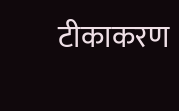टीकाकरण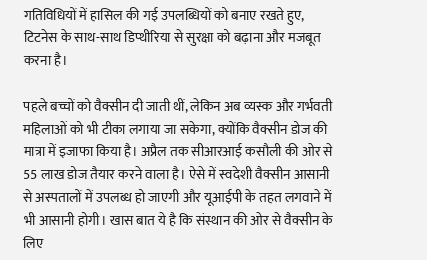गतिविधियों में हासिल की गई उपलब्धियों को बनाए रखते हुए, टिटनेस के साथ-साथ डिप्थीरिया से सुरक्षा को बढ़ाना और मजबूत करना है।

पहले बच्चों को वैक्सीन दी जाती थीं, लेकिन अब व्यस्क और गर्भवती महिलाओं को भी टीका लगाया जा सकेगा, क्योंकि वैक्सीन डोज की मात्रा में इजाफा किया है। अप्रैल तक सीआरआई कसौली की ओर से 55 लाख डोज तैयार करने वाला है। ऐसे में स्वदेशी वैक्सीन आसानी से अस्पतालों में उपलब्ध हो जाएगी और यूआईपी के तहत लगवाने में भी आसानी होगी। खास बात ये है कि संस्थान की ओर से वैक्सीन के लिए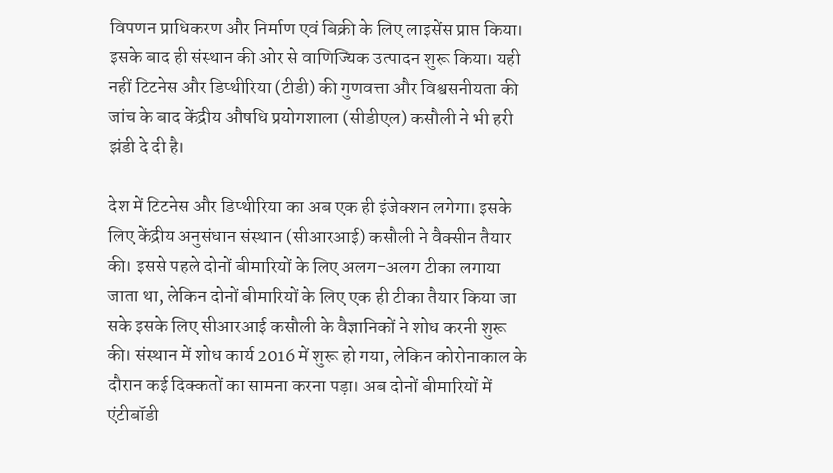विपणन प्राधिकरण और निर्माण एवं बिक्री के लिए लाइसेंस प्राप्त किया। इसके बाद ही संस्थान की ओर से वाणिज्यिक उत्पादन शुरू किया। यही नहीं टिटनेस और डिप्थीरिया (टीडी) की गुणवत्ता और विश्वसनीयता की जांच के बाद केंद्रीय औषधि प्रयोगशाला (सीडीएल) कसौली ने भी हरी झंडी दे दी है।

देश में टिटनेस और डिप्थीरिया का अब एक ही इंजेक्शन लगेगा। इसके लिए केंद्रीय अनुसंधान संस्थान (सीआरआई) कसौली ने वैक्सीन तैयार की। इससे पहले दोनों बीमारियों के लिए अलग-अलग टीका लगाया जाता था, लेकिन दोनों बीमारियों के लिए एक ही टीका तैयार किया जा सके इसके लिए सीआरआई कसौली के वैज्ञानिकों ने शोध करनी शुरू की। संस्थान में शोध कार्य 2016 में शुरू हो गया, लेकिन कोरोनाकाल के दौरान कई दिक्कतों का सामना करना पड़ा। अब दोनों बीमारियों में एंटीबॉडी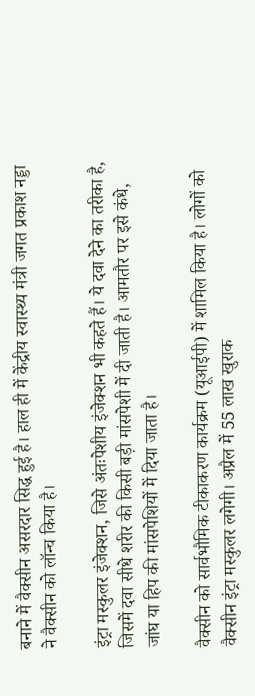बनाने में वैक्सीन असरदार सिद्ध हुई है। हाल ही में केंद्रीय स्वास्थ्य मंत्री जगत प्रकाश नड्डा ने वैक्सीन को लॉन्च किया है।

इंट्रा मस्कुलर इंजेक्शन, जिसे अंतःपेशीय इंजेक्शन भी कहते हैं। ये दवा देने का तरीका है, जिसमें दवा सीधे शरीर की किसी बड़ी मांसपेशी में दी जाती है। आमतौर पर इसे कंधे, जांघ या हिप की मांसपेशियों में दिया जाता है।

वैक्सीन को सार्वभौमिक टीकाकरण कार्यक्रम (यूआईपी) में शामिल किया है। लोगों को वैक्सीन इंट्रा मस्कुलर लगेगी। अप्रैल में 55 लाख खुराक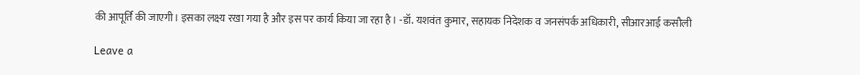की आपूर्ति की जाएगी। इसका लक्ष्य रखा गया है और इस पर कार्य किया जा रहा है। -डॉ. यशवंत कुमार, सहायक निदेशक व जनसंपर्क अधिकारी, सीआरआई कसौली

Leave a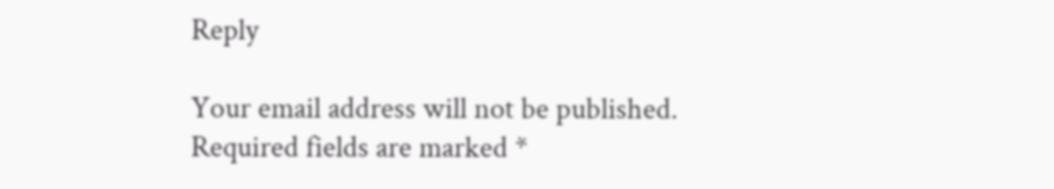Reply

Your email address will not be published. Required fields are marked *